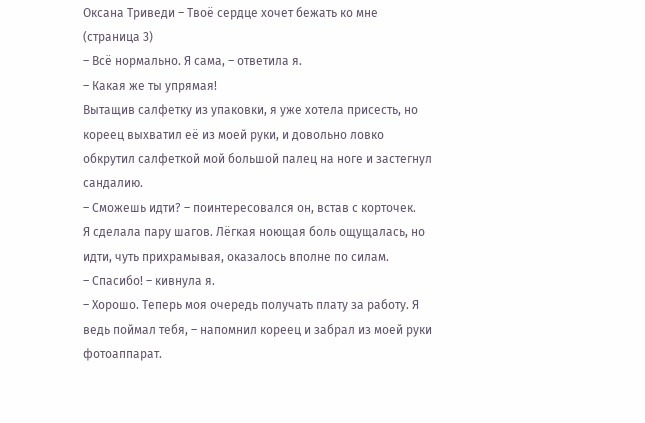Оксана Триведи – Твоё сердце хочет бежать ко мне (страница 3)
– Всё нормально. Я сама, – ответила я.
– Какая же ты упрямая!
Вытащив салфетку из упаковки, я уже хотела присесть, но кореец выхватил её из моей руки, и довольно ловко обкрутил салфеткой мой большой палец на ноге и застегнул сандалию.
– Сможешь идти? – поинтересовался он, встав с корточек.
Я сделала пару шагов. Лёгкая ноющая боль ощущалась, но идти, чуть прихрамывая, оказалось вполне по силам.
– Спасибо! – кивнула я.
– Хорошо. Теперь моя очередь получать плату за работу. Я ведь поймал тебя, – напомнил кореец и забрал из моей руки фотоаппарат.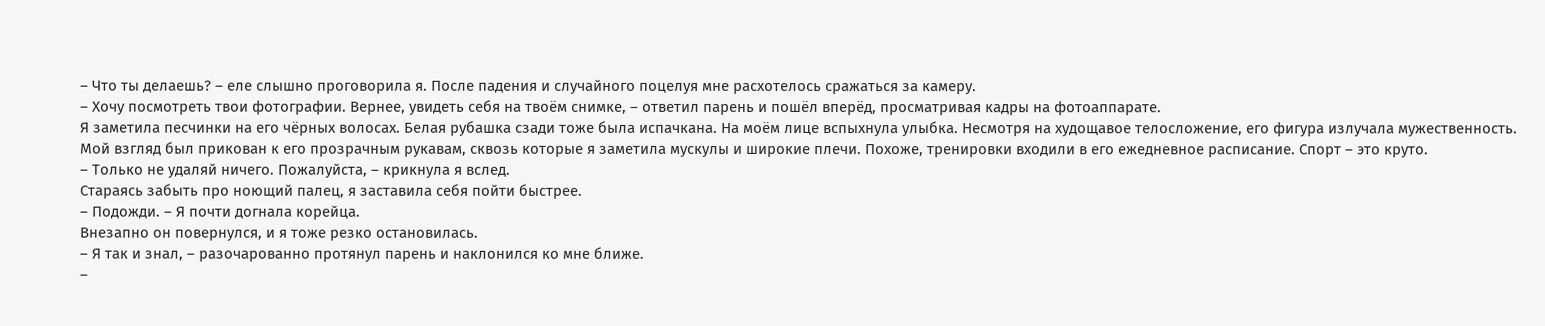– Что ты делаешь? – еле слышно проговорила я. После падения и случайного поцелуя мне расхотелось сражаться за камеру.
– Хочу посмотреть твои фотографии. Вернее, увидеть себя на твоём снимке, – ответил парень и пошёл вперёд, просматривая кадры на фотоаппарате.
Я заметила песчинки на его чёрных волосах. Белая рубашка сзади тоже была испачкана. На моём лице вспыхнула улыбка. Несмотря на худощавое телосложение, его фигура излучала мужественность. Мой взгляд был прикован к его прозрачным рукавам, сквозь которые я заметила мускулы и широкие плечи. Похоже, тренировки входили в его ежедневное расписание. Спорт – это круто.
– Только не удаляй ничего. Пожалуйста, – крикнула я вслед.
Стараясь забыть про ноющий палец, я заставила себя пойти быстрее.
– Подожди. – Я почти догнала корейца.
Внезапно он повернулся, и я тоже резко остановилась.
– Я так и знал, – разочарованно протянул парень и наклонился ко мне ближе.
–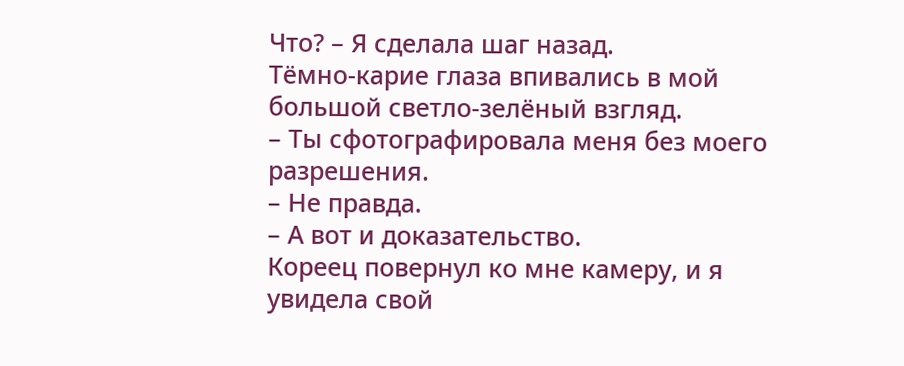Что? – Я сделала шаг назад.
Тёмно-карие глаза впивались в мой большой светло-зелёный взгляд.
– Ты сфотографировала меня без моего разрешения.
– Не правда.
– А вот и доказательство.
Кореец повернул ко мне камеру, и я увидела свой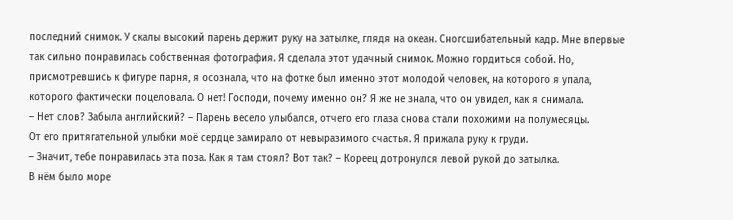последний снимок. У скалы высокий парень держит руку на затылке, глядя на океан. Сногсшибательный кадр. Мне впервые так сильно понравилась собственная фотография. Я сделала этот удачный снимок. Можно гордиться собой. Но, присмотревшись к фигуре парня, я осознала, что на фотке был именно этот молодой человек, на которого я упала, которого фактически поцеловала. О нет! Господи, почему именно он? Я же не знала, что он увидел, как я снимала.
– Нет слов? Забыла английский? – Парень весело улыбался, отчего его глаза снова стали похожими на полумесяцы.
От его притягательной улыбки моё сердце замирало от невыразимого счастья. Я прижала руку к груди.
– Значит, тебе понравилась эта поза. Как я там стоял? Вот так? – Кореец дотронулся левой рукой до затылка.
В нём было море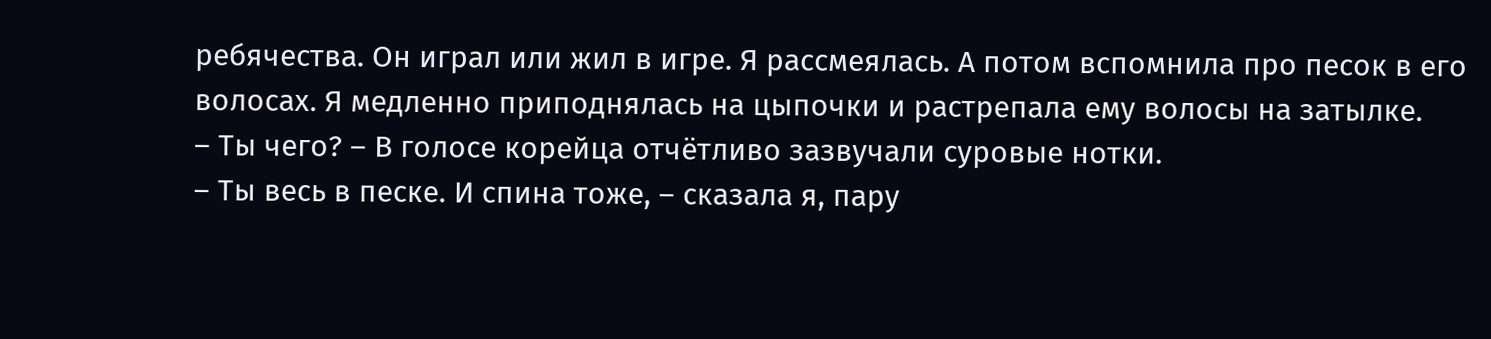ребячества. Он играл или жил в игре. Я рассмеялась. А потом вспомнила про песок в его волосах. Я медленно приподнялась на цыпочки и растрепала ему волосы на затылке.
– Ты чего? – В голосе корейца отчётливо зазвучали суровые нотки.
– Ты весь в песке. И спина тоже, – сказала я, пару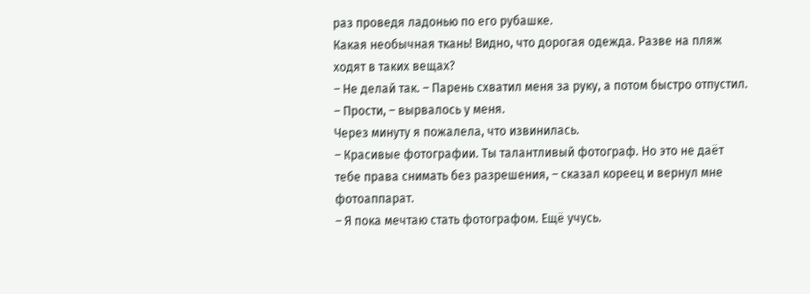раз проведя ладонью по его рубашке.
Какая необычная ткань! Видно, что дорогая одежда. Разве на пляж ходят в таких вещах?
– Не делай так. – Парень схватил меня за руку, а потом быстро отпустил.
– Прости, – вырвалось у меня.
Через минуту я пожалела, что извинилась.
– Красивые фотографии. Ты талантливый фотограф. Но это не даёт тебе права снимать без разрешения, – сказал кореец и вернул мне фотоаппарат.
– Я пока мечтаю стать фотографом. Ещё учусь.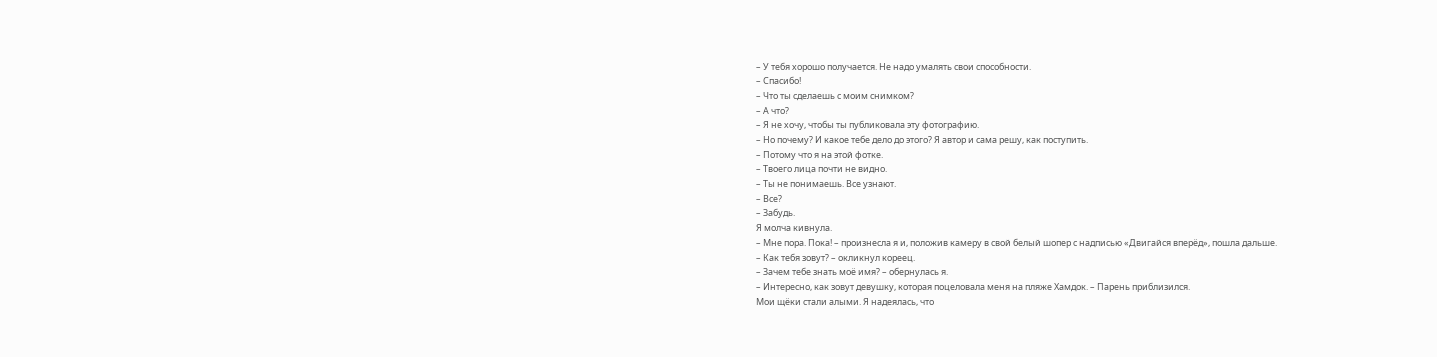– У тебя хорошо получается. Не надо умалять свои способности.
– Спасибо!
– Что ты сделаешь с моим снимком?
– А что?
– Я не хочу, чтобы ты публиковала эту фотографию.
– Но почему? И какое тебе дело до этого? Я автор и сама решу, как поступить.
– Потому что я на этой фотке.
– Твоего лица почти не видно.
– Ты не понимаешь. Все узнают.
– Все?
– Забудь.
Я молча кивнула.
– Мне пора. Пока! – произнесла я и, положив камеру в свой белый шопер с надписью «Двигайся вперёд», пошла дальше.
– Как тебя зовут? – окликнул кореец.
– Зачем тебе знать моё имя? – обернулась я.
– Интересно, как зовут девушку, которая поцеловала меня на пляже Хамдок. – Парень приблизился.
Мои щёки стали алыми. Я надеялась, что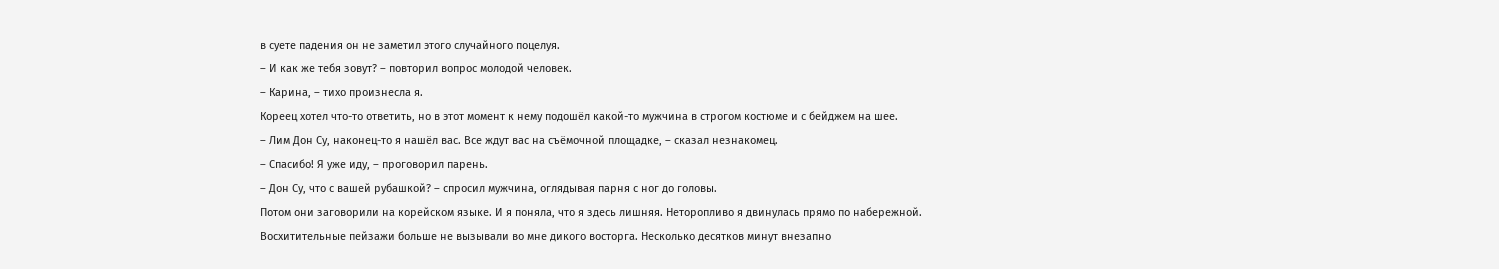в суете падения он не заметил этого случайного поцелуя.
– И как же тебя зовут? – повторил вопрос молодой человек.
– Карина, – тихо произнесла я.
Кореец хотел что-то ответить, но в этот момент к нему подошёл какой-то мужчина в строгом костюме и с бейджем на шее.
– Лим Дон Су, наконец-то я нашёл вас. Все ждут вас на съёмочной площадке, – сказал незнакомец.
– Спасибо! Я уже иду, – проговорил парень.
– Дон Су, что с вашей рубашкой? – спросил мужчина, оглядывая парня с ног до головы.
Потом они заговорили на корейском языке. И я поняла, что я здесь лишняя. Неторопливо я двинулась прямо по набережной. Восхитительные пейзажи больше не вызывали во мне дикого восторга. Несколько десятков минут внезапно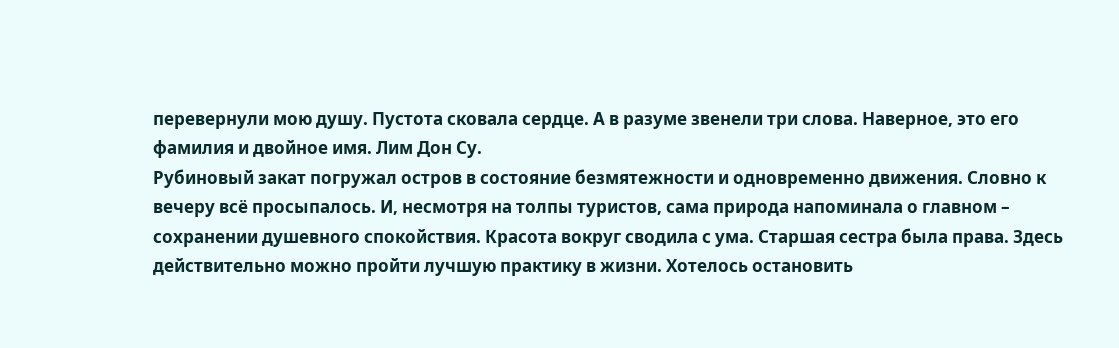перевернули мою душу. Пустота сковала сердце. А в разуме звенели три слова. Наверное, это его фамилия и двойное имя. Лим Дон Су.
Рубиновый закат погружал остров в состояние безмятежности и одновременно движения. Словно к вечеру всё просыпалось. И, несмотря на толпы туристов, сама природа напоминала о главном – сохранении душевного спокойствия. Красота вокруг сводила с ума. Старшая сестра была права. Здесь действительно можно пройти лучшую практику в жизни. Хотелось остановить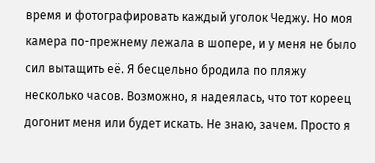время и фотографировать каждый уголок Чеджу. Но моя камера по-прежнему лежала в шопере, и у меня не было сил вытащить её. Я бесцельно бродила по пляжу несколько часов. Возможно, я надеялась, что тот кореец догонит меня или будет искать. Не знаю, зачем. Просто я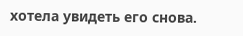хотела увидеть его снова.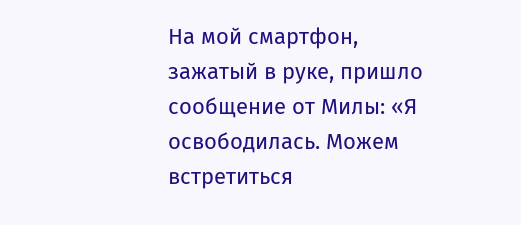На мой смартфон, зажатый в руке, пришло сообщение от Милы: «Я освободилась. Можем встретиться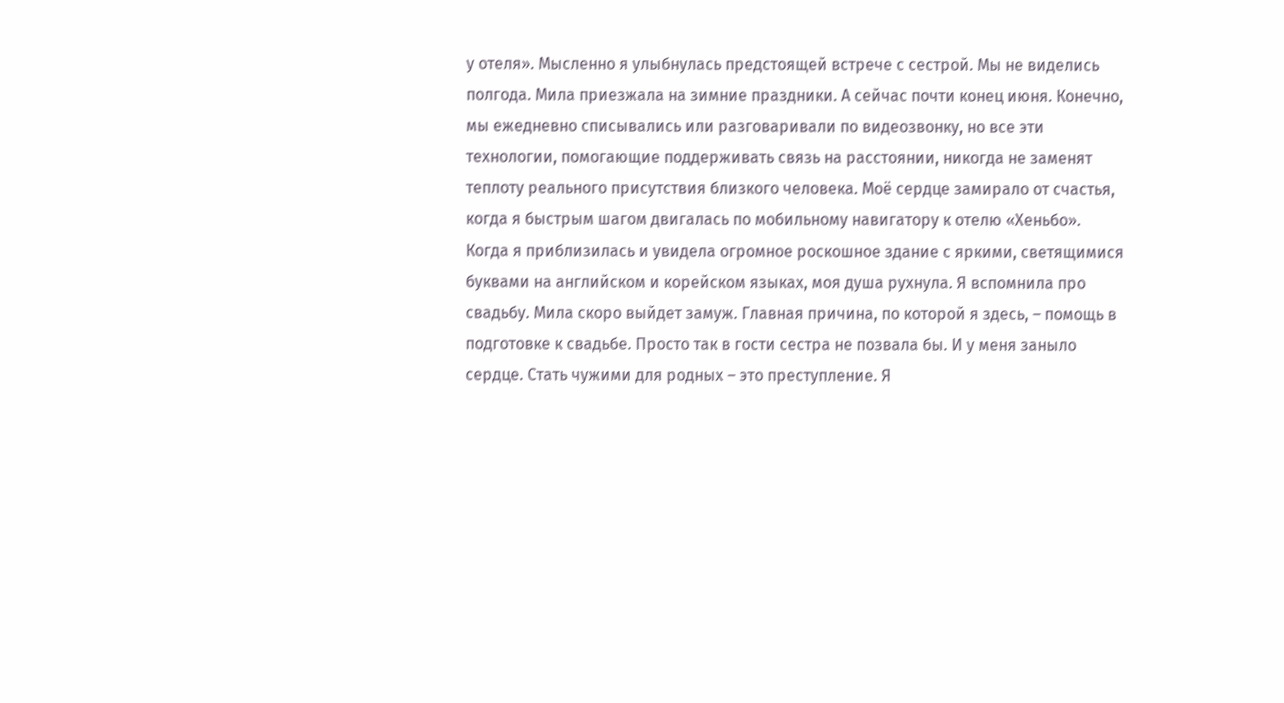у отеля». Мысленно я улыбнулась предстоящей встрече с сестрой. Мы не виделись полгода. Мила приезжала на зимние праздники. А сейчас почти конец июня. Конечно, мы ежедневно списывались или разговаривали по видеозвонку, но все эти технологии, помогающие поддерживать связь на расстоянии, никогда не заменят теплоту реального присутствия близкого человека. Моё сердце замирало от счастья, когда я быстрым шагом двигалась по мобильному навигатору к отелю «Хеньбо». Когда я приблизилась и увидела огромное роскошное здание с яркими, светящимися буквами на английском и корейском языках, моя душа рухнула. Я вспомнила про свадьбу. Мила скоро выйдет замуж. Главная причина, по которой я здесь, – помощь в подготовке к свадьбе. Просто так в гости сестра не позвала бы. И у меня заныло сердце. Стать чужими для родных – это преступление. Я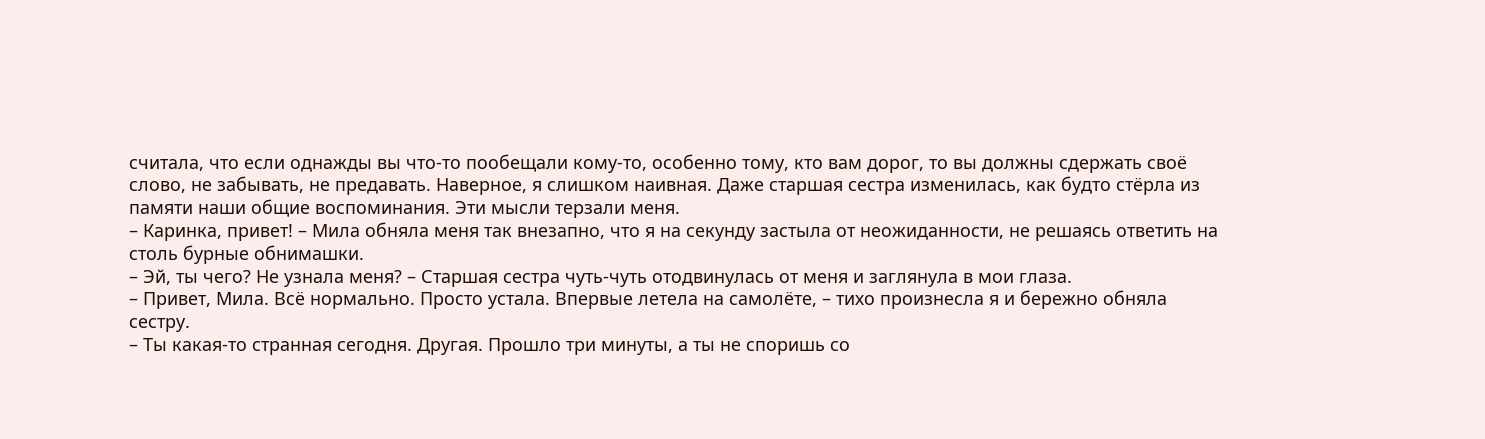считала, что если однажды вы что-то пообещали кому-то, особенно тому, кто вам дорог, то вы должны сдержать своё слово, не забывать, не предавать. Наверное, я слишком наивная. Даже старшая сестра изменилась, как будто стёрла из памяти наши общие воспоминания. Эти мысли терзали меня.
– Каринка, привет! – Мила обняла меня так внезапно, что я на секунду застыла от неожиданности, не решаясь ответить на столь бурные обнимашки.
– Эй, ты чего? Не узнала меня? – Старшая сестра чуть-чуть отодвинулась от меня и заглянула в мои глаза.
– Привет, Мила. Всё нормально. Просто устала. Впервые летела на самолёте, – тихо произнесла я и бережно обняла сестру.
– Ты какая-то странная сегодня. Другая. Прошло три минуты, а ты не споришь со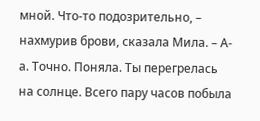мной. Что-то подозрительно, – нахмурив брови, сказала Мила. – А-а. Точно. Поняла. Ты перегрелась на солнце. Всего пару часов побыла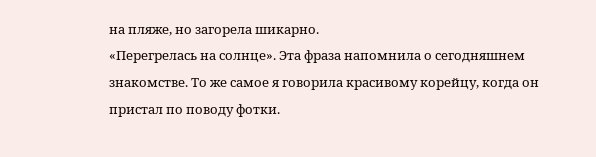на пляже, но загорела шикарно.
«Перегрелась на солнце». Эта фраза напомнила о сегодняшнем знакомстве. То же самое я говорила красивому корейцу, когда он пристал по поводу фотки.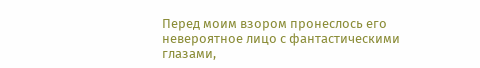Перед моим взором пронеслось его невероятное лицо с фантастическими глазами,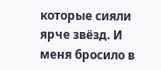которые сияли ярче звёзд. И меня бросило в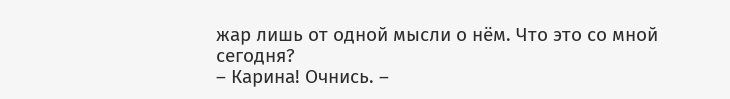жар лишь от одной мысли о нём. Что это со мной сегодня?
– Карина! Очнись. –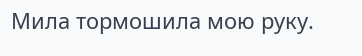Мила тормошила мою руку.